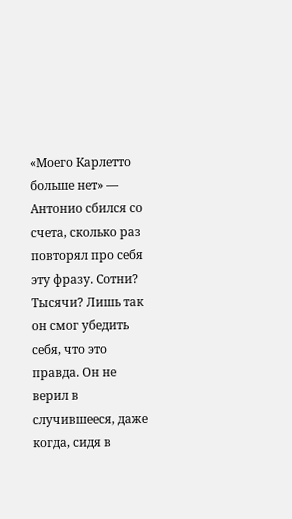«Моего Карлетто больше нет» — Антонио сбился со счета, сколько раз повторял про себя эту фразу. Сотни? Тысячи? Лишь так он смог убедить себя, что это правда. Он не верил в случившееся, даже когда, сидя в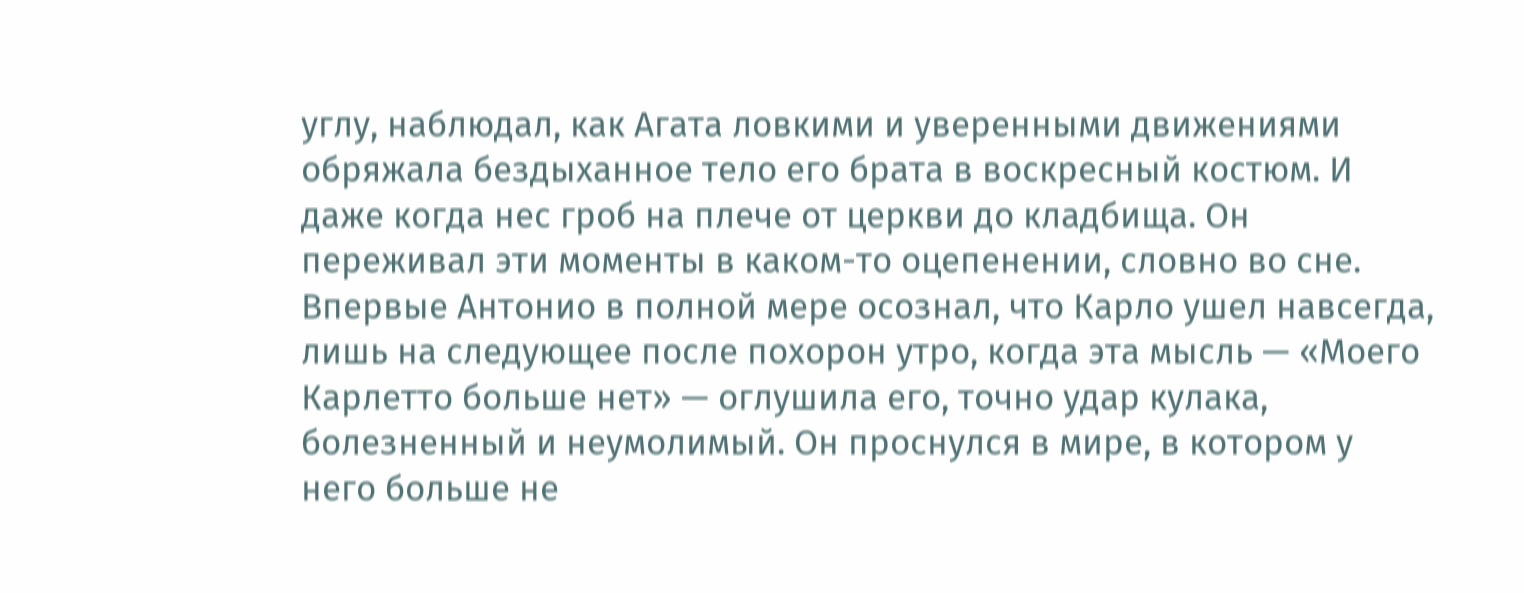углу, наблюдал, как Агата ловкими и уверенными движениями обряжала бездыханное тело его брата в воскресный костюм. И даже когда нес гроб на плече от церкви до кладбища. Он переживал эти моменты в каком-то оцепенении, словно во сне. Впервые Антонио в полной мере осознал, что Карло ушел навсегда, лишь на следующее после похорон утро, когда эта мысль — «Моего Карлетто больше нет» — оглушила его, точно удар кулака, болезненный и неумолимый. Он проснулся в мире, в котором у него больше не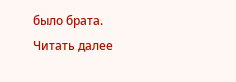было брата.
Читать далее